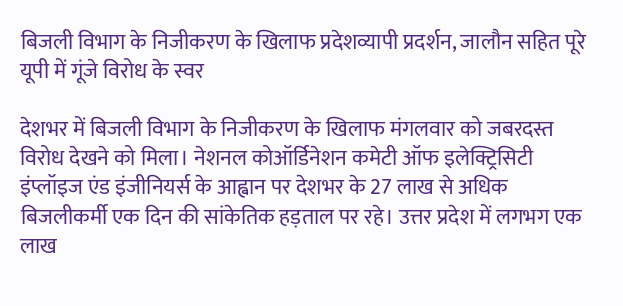बिजली विभाग के निजीकरण के खिलाफ प्रदेशव्यापी प्रदर्शन, जालौन सहित पूरे यूपी में गूंजे विरोध के स्वर

देशभर में बिजली विभाग के निजीकरण के खिलाफ मंगलवार को जबरदस्त विरोध देखने को मिला। नेशनल कोऑर्डिनेशन कमेटी ऑफ इलेक्ट्रिसिटी इंप्लॉइज एंड इंजीनियर्स के आह्वान पर देशभर के 27 लाख से अधिक बिजलीकर्मी एक दिन की सांकेतिक हड़ताल पर रहे। उत्तर प्रदेश में लगभग एक लाख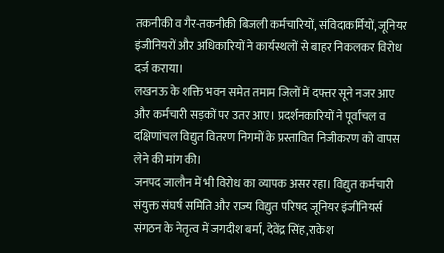तकनीकी व गैर-तकनीकी बिजली कर्मचारियों, संविदाकर्मियों, जूनियर इंजीनियरों और अधिकारियों ने कार्यस्थलों से बाहर निकलकर विरोध दर्ज कराया।
लखनऊ के शक्ति भवन समेत तमाम जिलों में दफ्तर सूने नजर आए और कर्मचारी सड़कों पर उतर आए। प्रदर्शनकारियों ने पूर्वांचल व दक्षिणांचल विद्युत वितरण निगमों के प्रस्तावित निजीकरण को वापस लेने की मांग की।
जनपद जालौन में भी विरोध का व्यापक असर रहा। विद्युत कर्मचारी संयुक्त संघर्ष समिति और राज्य विद्युत परिषद जूनियर इंजीनियर्स संगठन के नेतृत्व में जगदीश बर्मा, देवेंद्र सिंह,राकेश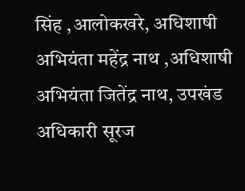सिंह ,आलोकखरे, अधिशाषी अभियंता महेंद्र नाथ ,अधिशाषी अभियंता जितेंद्र नाथ, उपखंड अधिकारी सूरज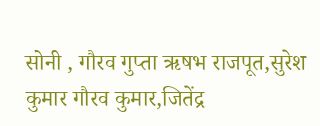सोनी , गौरव गुप्ता ऋषभ राजपूत,सुरेश कुमार गौरव कुमार,जितेंद्र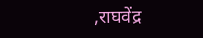,राघवेंद्र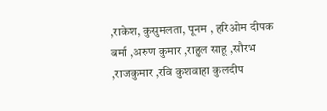,राकेश, कुसुमलता, पूनम , हरिओम दीपक बर्मा ,अरुण कुमार ,राहुल साहू ,सौरभ ,राजकुमार ,रवि कुशवाहा कुलदीप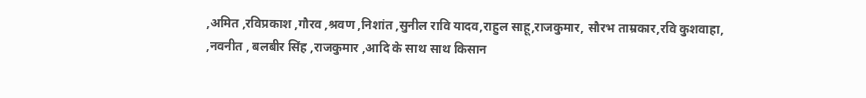,अमित ,रविप्रकाश ,गौरव ,श्रवण ,निशांत ,सुनील रावि यादव,राहुल साहू,राजकुमार, सौरभ ताम्रकार,रवि कुशवाहा, ,नवनीत , बलबीर सिंह ,राजकुमार ,आदि के साथ साथ किसान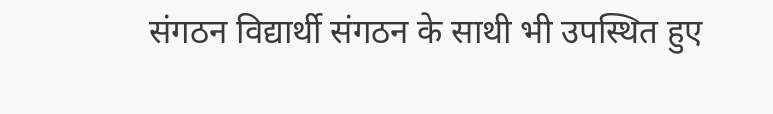संगठन विद्यार्थी संगठन के साथी भी उपस्थित हुए